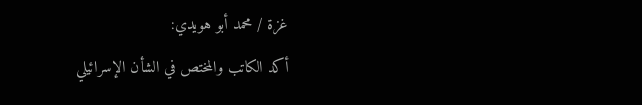غزة / محمد أبو هويدي:
أكد الكاتب والمختص في الشأن الإسرائيلي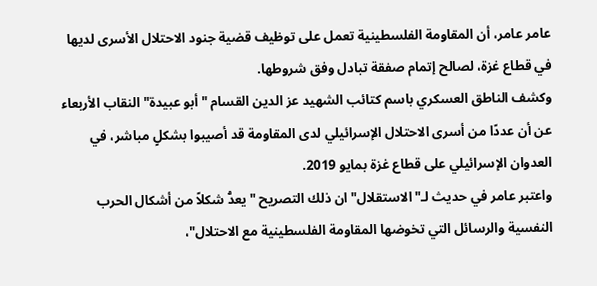عامر عامر، أن المقاومة الفلسطينية تعمل على توظيف قضية جنود الاحتلال الأسرى لديها في قطاع غزة، لصالح إتمام صفقة تبادل وفق شروطها.
وكشف الناطق العسكري باسم كتائب الشهيد عز الدين القسام "أبو عبيدة" النقاب الأربعاء عن أن عددًا من أسرى الاحتلال الإسرائيلي لدى المقاومة قد أصيبوا بشكلٍ مباشر، في العدوان الإسرائيلي على قطاع غزة بمايو 2019.
واعتبر عامر في حديث لـ"الاستقلال" ان ذلك التصريح "يعدُّ شكلاً من أشكال الحرب النفسية والرسائل التي تخوضها المقاومة الفلسطينية مع الاحتلال"،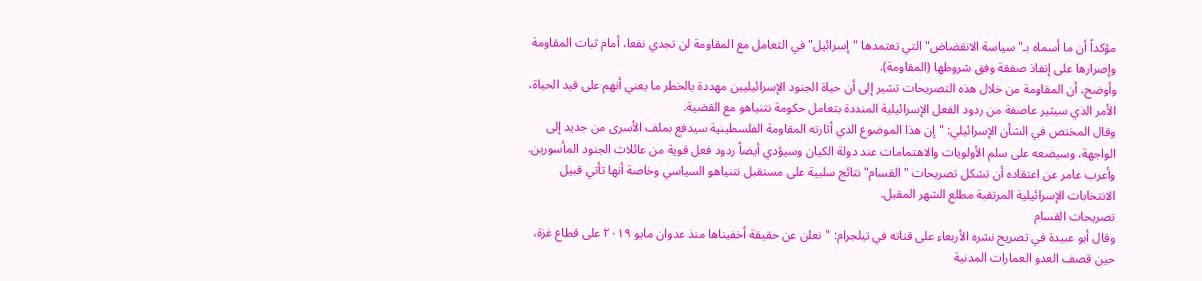مؤكداً أن ما أسماه بـ"سياسة الانقضاض" التي تعتمدها "إسرائيل" في التعامل مع المقاومة لن تجدي نفعا، أمام ثبات المقاومة وإصرارها على إنفاذ صفقة وفق شروطها (المقاومة).
وأوضح، أن المقاومة من خلال هذه التصريحات تشير إلى أن حياة الجنود الإسرائيليين مهددة بالخطر ما يعني أنهم على قيد الحياة، الأمر الذي سيثير عاصفة من ردود الفعل الإسرائيلية المنددة بتعامل حكومة نتنياهو مع القضية.
وقال المختص في الشأن الإسرائيلي: "إن هذا الموضوع الذي أثارته المقاومة الفلسطينية سيدفع بملف الأسرى من جديد إلى الواجهة، وسيضعه على سلم الأولويات والاهتمامات عند دولة الكيان وسيؤدي أيضاً ردود فعل قوية من عائلات الجنود المأسورين.
وأعرب عامر عن اعتقاده أن تشكل تصريحات "القسام" نتائج سلبية على مستقبل نتنياهو السياسي وخاصة أنها تأتي قبيل الانتخابات الإسرائيلية المرتقبة مطلع الشهر المقبل.
تصريحات القسام
وقال أبو عبيدة في تصريح نشره الأربعاء على قناته في تيلجرام: "نعلن عن حقيقة أخفيناها منذ عدوان مايو ٢٠١٩ على قطاع غزة، حين قصف العدو العمارات المدنية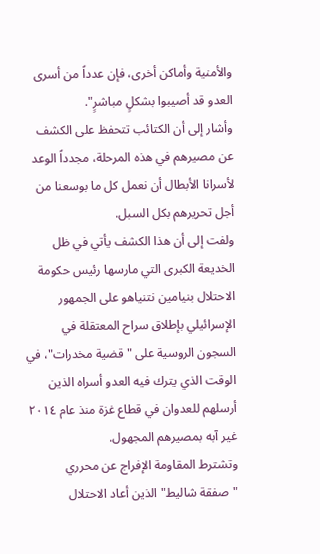والأمنية وأماكن أخرى، فإن عدداً من أسرى العدو قد أصيبوا بشكلٍ مباشرٍ".
وأشار إلى أن الكتائب تتحفظ على الكشف عن مصيرهم في هذه المرحلة، مجدداً الوعد لأسرانا الأبطال أن نعمل كل ما بوسعنا من أجل تحريرهم بكل السبل.
ولفت إلى أن هذا الكشف يأتي في ظل الخديعة الكبرى التي مارسها رئيس حكومة الاحتلال بنيامين نتنياهو على الجمهور الإسرائيلي بإطلاق سراح المعتقلة في السجون الروسية على "قضية مخدرات"، في الوقت الذي يترك فيه العدو أسراه الذين أرسلهم للعدوان في قطاع غزة منذ عام ٢٠١٤ غير آبه بمصيرهم المجهول.
وتشترط المقاومة الإفراج عن محرري "صفقة شاليط" الذين أعاد الاحتلال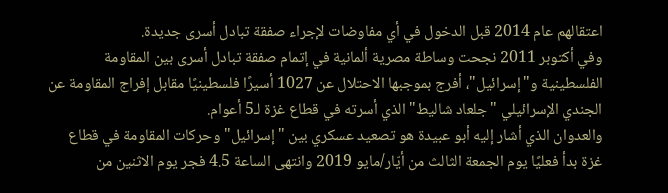اعتقالهم عام 2014 قبل الدخول في أي مفاوضات لإجراء صفقة تبادل أسرى جديدة.
وفي أكتوبر 2011 نجحت وساطة مصرية ألمانية في إتمام صفقة تبادل أسرى بين المقاومة الفلسطينية و"إسرائيل"، أفرج بموجبها الاحتلال عن 1027 أسيرًا فلسطينيًا مقابل إفراج المقاومة عن الجندي الإسرائيلي "جلعاد شاليط" الذي أسرته في قطاع غزة لـ5 أعوام.
والعدوان الذي أشار إليه أبو عبيدة هو تصعيد عسكري بين "إسرائيل" وحركات المقاومة في قطاع غزة بدأ فعليًا يوم الجمعة الثالث من أيّار/مايو 2019 وانتهى الساعة 4.5 فجر يوم الاثنين من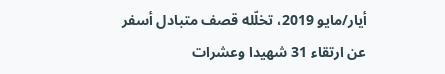أيار/مايو 2019، تخلّله قصف متبادل أسفر عن ارتقاء 31 شهيدا وعشرات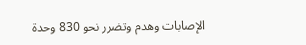الإصابات وهدم وتضرر نحو 830 وحدة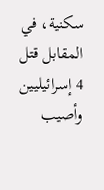سكنية، في المقابل قتل 4 إسرائيليين وأصيب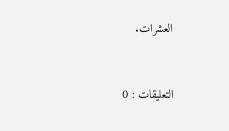العشرات.


التعليقات : 0